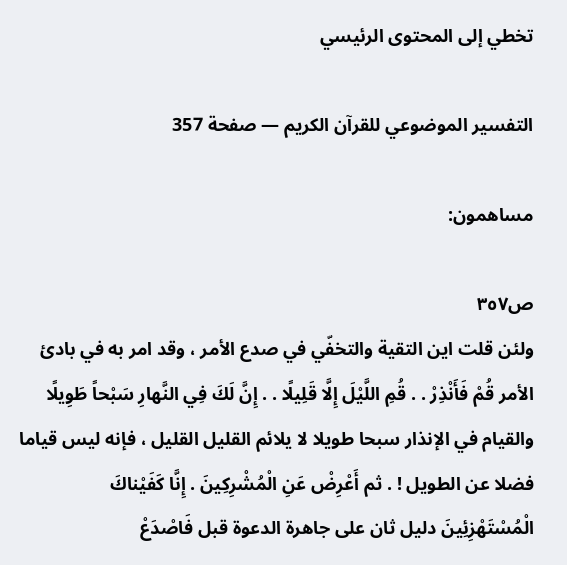تخطي إلى المحتوى الرئيسي

التفسير الموضوعي للقرآن الكريم — صفحة 357

مساهمون:

ص٣٥٧
ولئن قلت اين التقية والتخفّي في صدع الأمر ، وقد امر به في بادئ الأمر قُمْ فَأَنْذِرْ . . قُمِ اللَّيْلَ إِلَّا قَلِيلًا . . إِنَّ لَكَ فِي النَّهارِ سَبْحاً طَوِيلًا والقيام في الإنذار سبحا طويلا لا يلائم القليل القليل ، فإنه ليس قياما فضلا عن الطويل ! . ثم أَعْرِضْ عَنِ الْمُشْرِكِينَ . إِنَّا كَفَيْناكَ الْمُسْتَهْزِئِينَ دليل ثان على جاهرة الدعوة قبل فَاصْدَعْ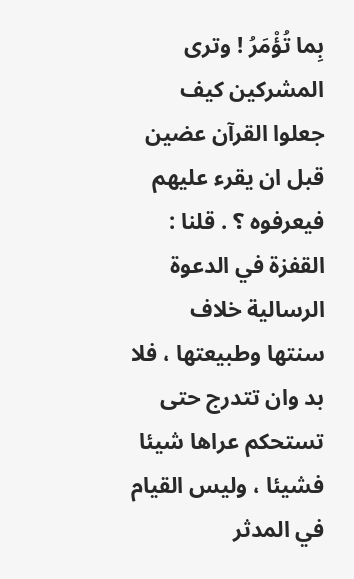بِما تُؤْمَرُ ! وترى المشركين كيف جعلوا القرآن عضين قبل ان يقرء عليهم فيعرفوه ؟ . قلنا : القفزة في الدعوة الرسالية خلاف سنتها وطبيعتها ، فلا بد وان تتدرج حتى تستحكم عراها شيئا فشيئا ، وليس القيام في المدثر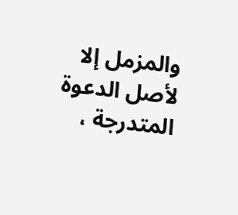والمزمل إلا لأصل الدعوة المتدرجة ،